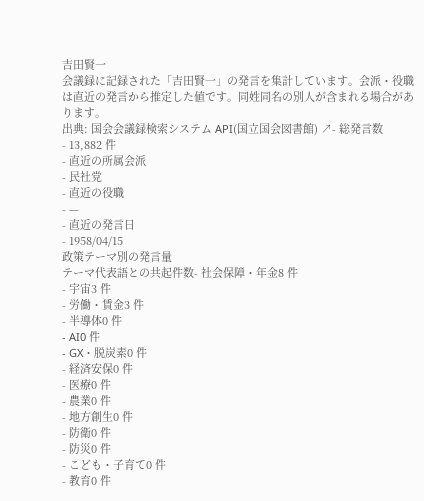吉田賢一
会議録に記録された「吉田賢一」の発言を集計しています。会派・役職は直近の発言から推定した値です。同姓同名の別人が含まれる場合があります。
出典: 国会会議録検索システム API(国立国会図書館) ↗- 総発言数
- 13,882 件
- 直近の所属会派
- 民社党
- 直近の役職
- —
- 直近の発言日
- 1958/04/15
政策テーマ別の発言量
テーマ代表語との共起件数- 社会保障・年金8 件
- 宇宙3 件
- 労働・賃金3 件
- 半導体0 件
- AI0 件
- GX・脱炭素0 件
- 経済安保0 件
- 医療0 件
- 農業0 件
- 地方創生0 件
- 防衛0 件
- 防災0 件
- こども・子育て0 件
- 教育0 件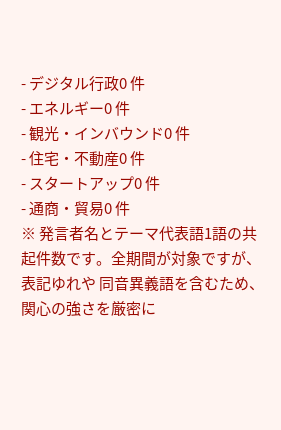- デジタル行政0 件
- エネルギー0 件
- 観光・インバウンド0 件
- 住宅・不動産0 件
- スタートアップ0 件
- 通商・貿易0 件
※ 発言者名とテーマ代表語1語の共起件数です。全期間が対象ですが、表記ゆれや 同音異義語を含むため、関心の強さを厳密に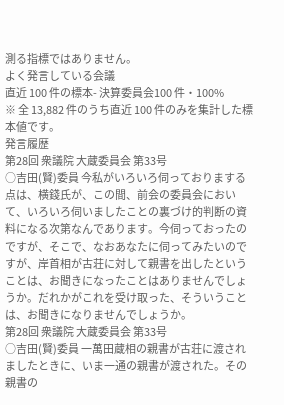測る指標ではありません。
よく発言している会議
直近 100 件の標本- 決算委員会100 件・100%
※ 全 13,882 件のうち直近 100 件のみを集計した標本値です。
発言履歴
第28回 衆議院 大蔵委員会 第33号
○吉田(賢)委員 今私がいろいろ伺っておりまする点は、横錢氏が、この間、前会の委員会において、いろいろ伺いましたことの裏づけ的判断の資料になる次第なんであります。今伺っておったのですが、そこで、なおあなたに伺ってみたいのですが、岸首相が古荘に対して親書を出したということは、お聞きになったことはありませんでしょうか。だれかがこれを受け取った、そういうことは、お聞きになりませんでしょうか。
第28回 衆議院 大蔵委員会 第33号
○吉田(賢)委員 一萬田蔵相の親書が古荘に渡されましたときに、いま一通の親書が渡された。その親書の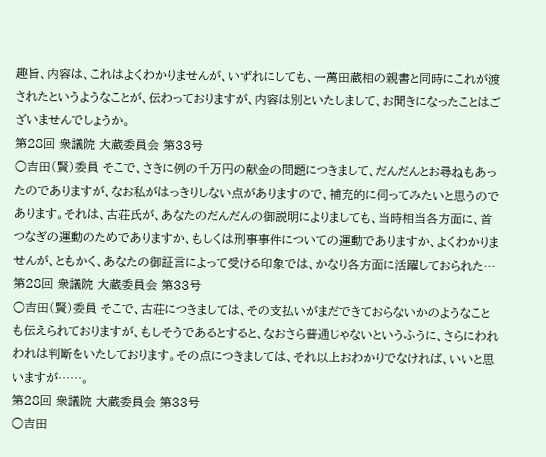趣旨、内容は、これはよくわかりませんが、いずれにしても、一萬田蔵相の親書と同時にこれが渡されたというようなことが、伝わっておりますが、内容は別といたしまして、お聞きになったことはございませんでしょうか。
第28回 衆議院 大蔵委員会 第33号
○吉田(賢)委員 そこで、さきに例の千万円の献金の問題につきまして、だんだんとお尋ねもあったのでありますが、なお私がはっきりしない点がありますので、補充的に伺ってみたいと思うのであります。それは、古荘氏が、あなたのだんだんの御説明によりましても、当時相当各方面に、首つなぎの運動のためでありますか、もしくは刑事事件についての運動でありますか、よくわかりませんが、ともかく、あなたの御証言によって受ける印象では、かなり各方面に活躍しておられた…
第28回 衆議院 大蔵委員会 第33号
○吉田(賢)委員 そこで、古荘につきましては、その支払いがまだできておらないかのようなことも伝えられておりますが、もしそうであるとすると、なおさら普通じゃないというふうに、さらにわれわれは判断をいたしております。その点につきましては、それ以上おわかりでなければ、いいと思いますが……。
第28回 衆議院 大蔵委員会 第33号
○吉田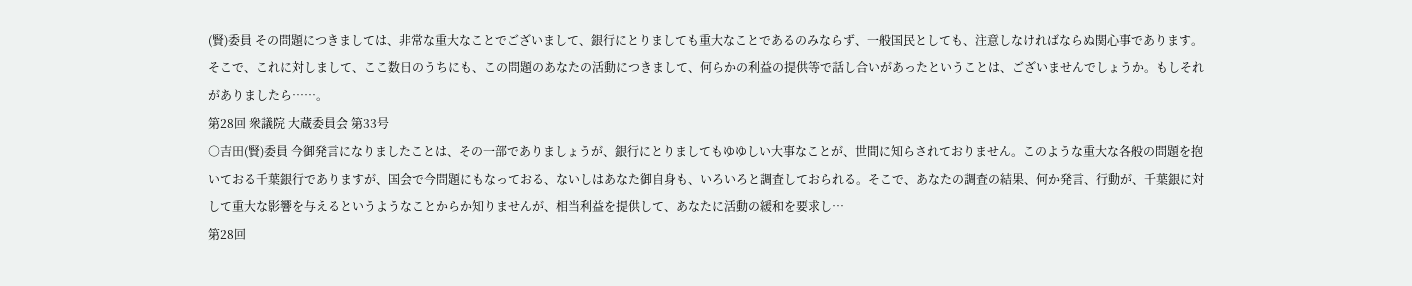(賢)委員 その問題につきましては、非常な重大なことでございまして、銀行にとりましても重大なことであるのみならず、一般国民としても、注意しなければならぬ関心事であります。そこで、これに対しまして、ここ数日のうちにも、この問題のあなたの活動につきまして、何らかの利益の提供等で話し合いがあったということは、ございませんでしょうか。もしそれがありましたら……。
第28回 衆議院 大蔵委員会 第33号
○吉田(賢)委員 今御発言になりましたことは、その一部でありましょうが、銀行にとりましてもゆゆしい大事なことが、世間に知らされておりません。このような重大な各般の問題を抱いておる千葉銀行でありますが、国会で今問題にもなっておる、ないしはあなた御自身も、いろいろと調査しておられる。そこで、あなたの調査の結果、何か発言、行動が、千葉銀に対して重大な影響を与えるというようなことからか知りませんが、相当利益を提供して、あなたに活動の緩和を要求し…
第28回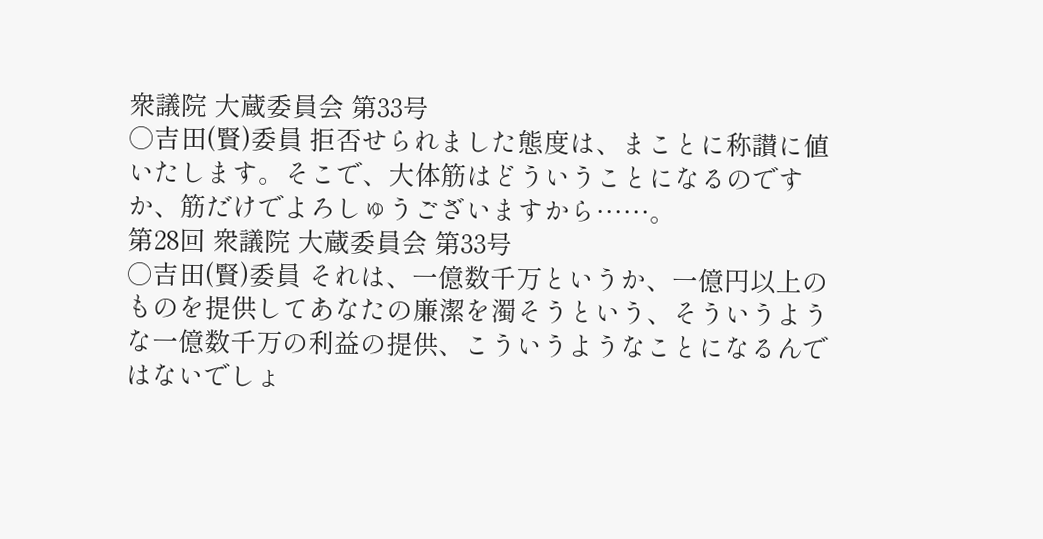衆議院 大蔵委員会 第33号
○吉田(賢)委員 拒否せられました態度は、まことに称讃に値いたします。そこで、大体筋はどういうことになるのですか、筋だけでよろしゅうございますから……。
第28回 衆議院 大蔵委員会 第33号
○吉田(賢)委員 それは、一億数千万というか、一億円以上のものを提供してあなたの廉潔を濁そうという、そういうような一億数千万の利益の提供、こういうようなことになるんではないでしょ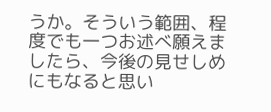うか。そういう範囲、程度でも一つお述べ願えましたら、今後の見せしめにもなると思い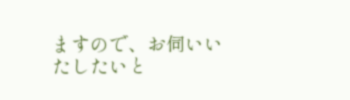ますので、お伺いいたしたいと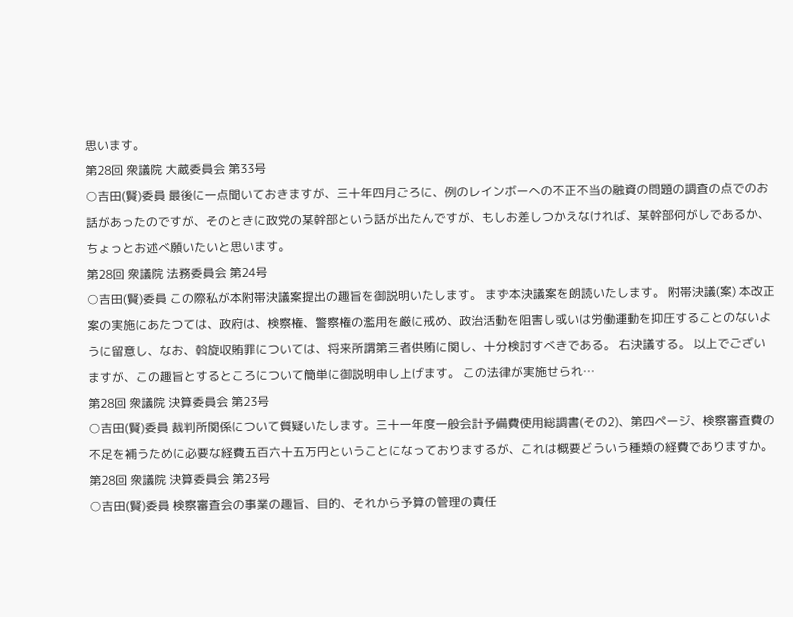思います。
第28回 衆議院 大蔵委員会 第33号
○吉田(賢)委員 最後に一点聞いておきますが、三十年四月ごろに、例のレインボーへの不正不当の融資の問題の調査の点でのお話があったのですが、そのときに政党の某幹部という話が出たんですが、もしお差しつかえなければ、某幹部何がしであるか、ちょっとお述べ願いたいと思います。
第28回 衆議院 法務委員会 第24号
○吉田(賢)委員 この際私が本附帯決議案提出の趣旨を御説明いたします。 まず本決議案を朗読いたします。 附帯決議(案) 本改正案の実施にあたつては、政府は、検察権、警察権の濫用を厳に戒め、政治活動を阻害し或いは労働運動を抑圧することのないように留意し、なお、斡旋収賄罪については、将来所謂第三者供賄に関し、十分検討すべきである。 右決議する。 以上でございますが、この趣旨とするところについて簡単に御説明申し上げます。 この法律が実施せられ…
第28回 衆議院 決算委員会 第23号
○吉田(賢)委員 裁判所関係について質疑いたします。三十一年度一般会計予備費使用総調書(その2)、第四ページ、検察審査費の不足を補うために必要な経費五百六十五万円ということになっておりまするが、これは概要どういう種類の経費でありますか。
第28回 衆議院 決算委員会 第23号
○吉田(賢)委員 検察審査会の事業の趣旨、目的、それから予算の管理の責任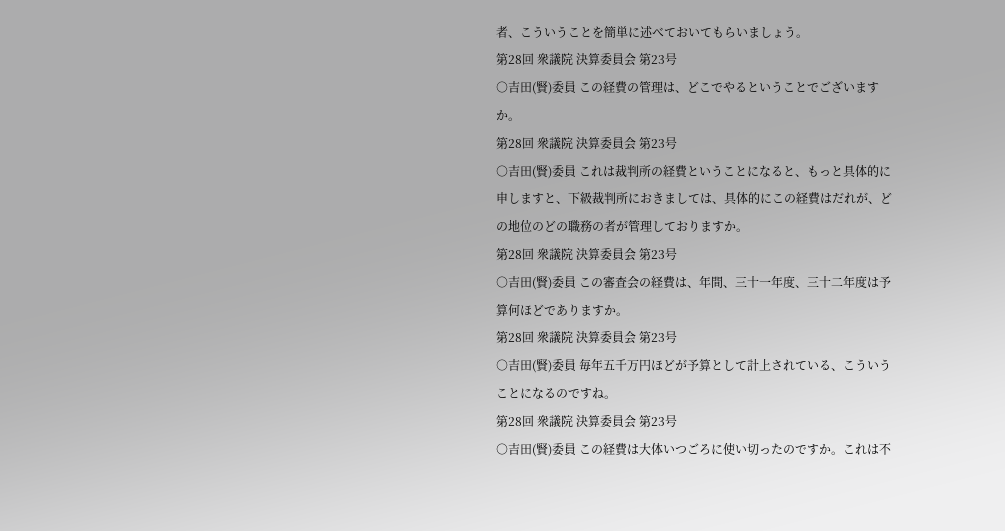者、こういうことを簡単に述べておいてもらいましょう。
第28回 衆議院 決算委員会 第23号
○吉田(賢)委員 この経費の管理は、どこでやるということでございますか。
第28回 衆議院 決算委員会 第23号
○吉田(賢)委員 これは裁判所の経費ということになると、もっと具体的に申しますと、下級裁判所におきましては、具体的にこの経費はだれが、どの地位のどの職務の者が管理しておりますか。
第28回 衆議院 決算委員会 第23号
○吉田(賢)委員 この審査会の経費は、年間、三十一年度、三十二年度は予算何ほどでありますか。
第28回 衆議院 決算委員会 第23号
○吉田(賢)委員 毎年五千万円ほどが予算として計上されている、こういうことになるのですね。
第28回 衆議院 決算委員会 第23号
○吉田(賢)委員 この経費は大体いつごろに使い切ったのですか。これは不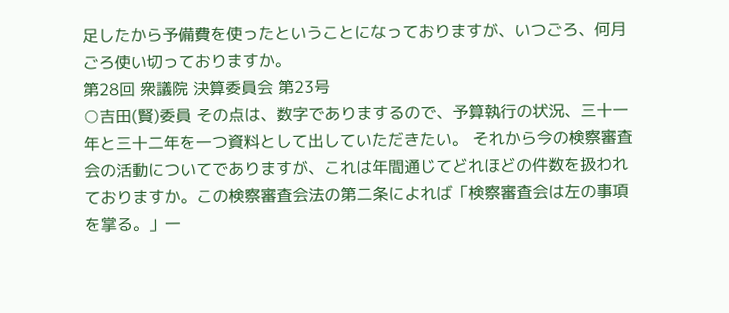足したから予備費を使ったということになっておりますが、いつごろ、何月ごろ使い切っておりますか。
第28回 衆議院 決算委員会 第23号
○吉田(賢)委員 その点は、数字でありまするので、予算執行の状況、三十一年と三十二年を一つ資料として出していただきたい。 それから今の検察審査会の活動についてでありますが、これは年間通じてどれほどの件数を扱われておりますか。この検察審査会法の第二条によれば「検察審査会は左の事項を掌る。」一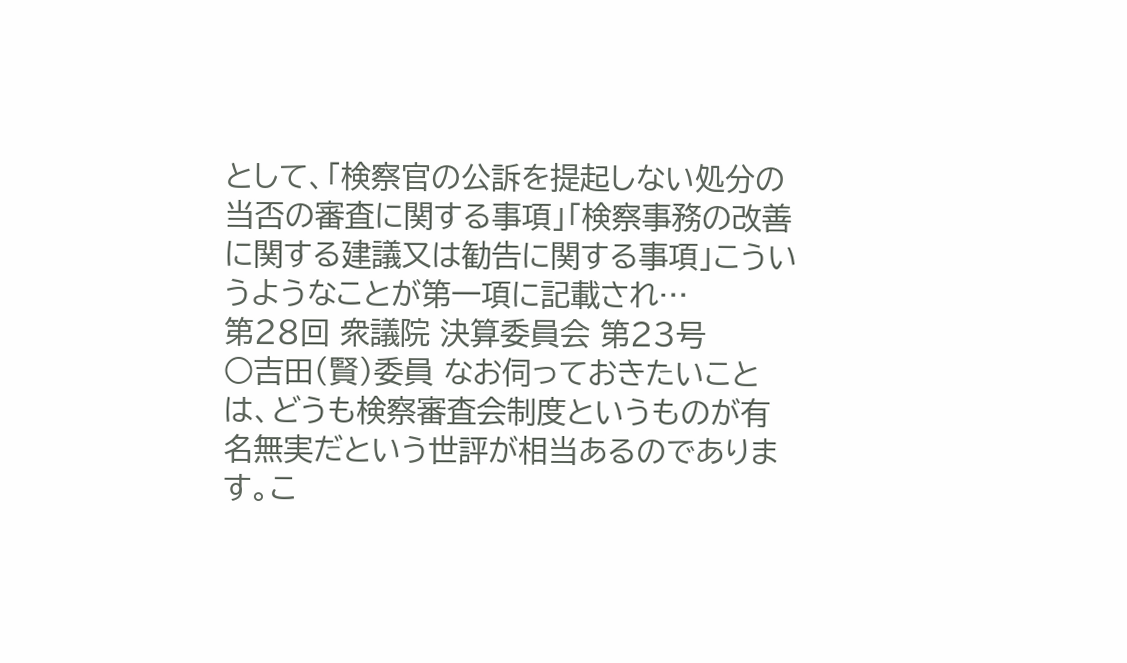として、「検察官の公訴を提起しない処分の当否の審査に関する事項」「検察事務の改善に関する建議又は勧告に関する事項」こういうようなことが第一項に記載され…
第28回 衆議院 決算委員会 第23号
○吉田(賢)委員 なお伺っておきたいことは、どうも検察審査会制度というものが有名無実だという世評が相当あるのであります。こ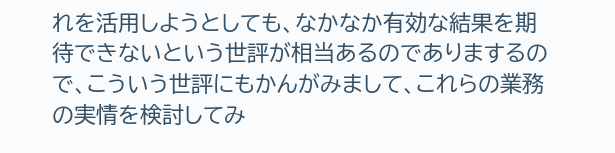れを活用しようとしても、なかなか有効な結果を期待できないという世評が相当あるのでありまするので、こういう世評にもかんがみまして、これらの業務の実情を検討してみ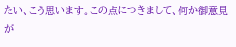たい、こう思います。この点につきまして、何か御意見が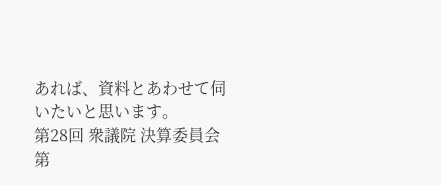あれば、資料とあわせて伺いたいと思います。
第28回 衆議院 決算委員会 第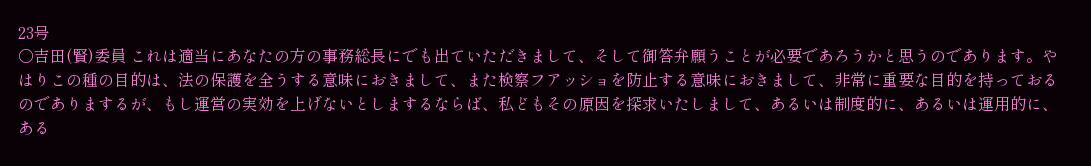23号
○吉田(賢)委員 これは適当にあなたの方の事務総長にでも出ていただきまして、そして御答弁願うことが必要であろうかと思うのであります。やはりこの種の目的は、法の保護を全うする意味におきまして、また検察フアッショを防止する意味におきまして、非常に重要な目的を持っておるのでありまするが、もし運営の実効を上げないとしまするならば、私どもその原因を探求いたしまして、あるいは制度的に、あるいは運用的に、ある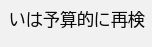いは予算的に再検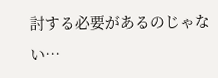討する必要があるのじゃない…